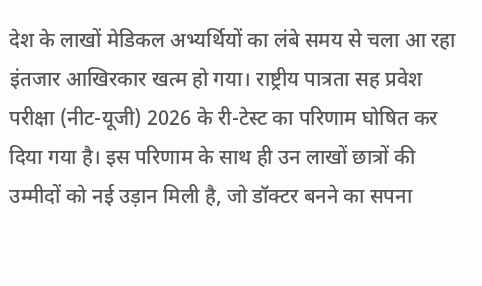देश के लाखों मेडिकल अभ्यर्थियों का लंबे समय से चला आ रहा इंतजार आखिरकार खत्म हो गया। राष्ट्रीय पात्रता सह प्रवेश परीक्षा (नीट-यूजी) 2026 के री-टेस्ट का परिणाम घोषित कर दिया गया है। इस परिणाम के साथ ही उन लाखों छात्रों की उम्मीदों को नई उड़ान मिली है, जो डॉक्टर बनने का सपना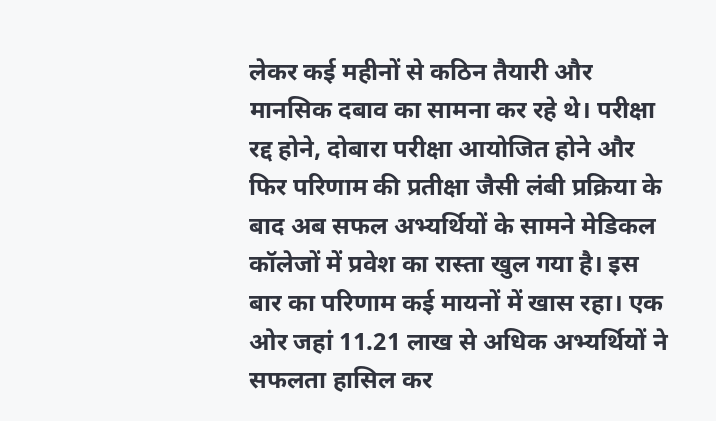लेकर कई महीनों से कठिन तैयारी और मानसिक दबाव का सामना कर रहे थे। परीक्षा रद्द होने, दोबारा परीक्षा आयोजित होने और फिर परिणाम की प्रतीक्षा जैसी लंबी प्रक्रिया के बाद अब सफल अभ्यर्थियों के सामने मेडिकल कॉलेजों में प्रवेश का रास्ता खुल गया है। इस बार का परिणाम कई मायनों में खास रहा। एक ओर जहां 11.21 लाख से अधिक अभ्यर्थियों ने सफलता हासिल कर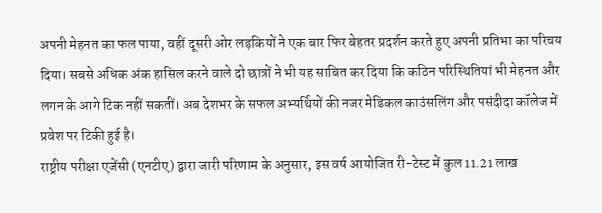अपनी मेहनत का फल पाया, वहीं दूसरी ओर लड़कियों ने एक बार फिर बेहतर प्रदर्शन करते हुए अपनी प्रतिभा का परिचय दिया। सबसे अधिक अंक हासिल करने वाले दो छात्रों ने भी यह साबित कर दिया कि कठिन परिस्थितियां भी मेहनत और लगन के आगे टिक नहीं सकतीं। अब देशभर के सफल अभ्यर्थियों की नजर मेडिकल काउंसलिंग और पसंदीदा कॉलेज में प्रवेश पर टिकी हुई है।
राष्ट्रीय परीक्षा एजेंसी (एनटीए) द्वारा जारी परिणाम के अनुसार, इस वर्ष आयोजित री-टेस्ट में कुल 11.21 लाख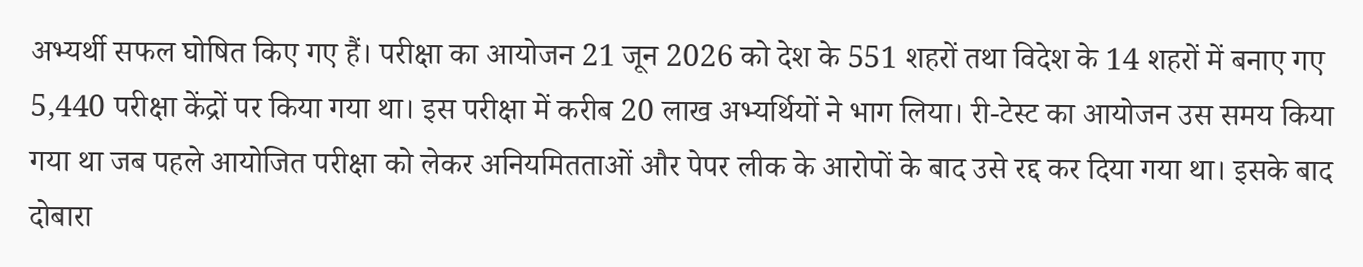अभ्यर्थी सफल घोषित किए गए हैं। परीक्षा का आयोजन 21 जून 2026 को देश के 551 शहरों तथा विदेश के 14 शहरों में बनाए गए 5,440 परीक्षा केंद्रों पर किया गया था। इस परीक्षा में करीब 20 लाख अभ्यर्थियों ने भाग लिया। री-टेस्ट का आयोजन उस समय किया गया था जब पहले आयोजित परीक्षा को लेकर अनियमितताओं और पेपर लीक के आरोपों के बाद उसे रद्द कर दिया गया था। इसके बाद दोबारा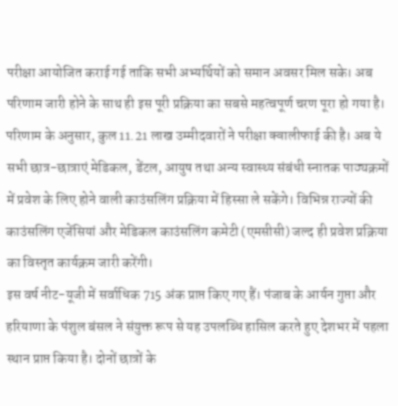परीक्षा आयोजित कराई गई ताकि सभी अभ्यर्थियों को समान अवसर मिल सके। अब परिणाम जारी होने के साथ ही इस पूरी प्रक्रिया का सबसे महत्वपूर्ण चरण पूरा हो गया है। परिणाम के अनुसार, कुल 11.21 लाख उम्मीदवारों ने परीक्षा क्वालीफाई की है। अब ये सभी छात्र-छात्राएं मेडिकल, डेंटल, आयुष तथा अन्य स्वास्थ्य संबंधी स्नातक पाठ्यक्रमों में प्रवेश के लिए होने वाली काउंसलिंग प्रक्रिया में हिस्सा ले सकेंगे। विभिन्न राज्यों की काउंसलिंग एजेंसियां और मेडिकल काउंसलिंग कमेटी (एमसीसी) जल्द ही प्रवेश प्रक्रिया का विस्तृत कार्यक्रम जारी करेंगी।
इस वर्ष नीट-यूजी में सर्वाधिक 715 अंक प्राप्त किए गए हैं। पंजाब के आर्यन गुप्ता और हरियाणा के पंशुल बंसल ने संयुक्त रूप से यह उपलब्धि हासिल करते हुए देशभर में पहला स्थान प्राप्त किया है। दोनों छात्रों के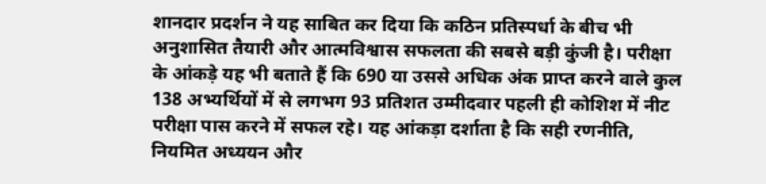शानदार प्रदर्शन ने यह साबित कर दिया कि कठिन प्रतिस्पर्धा के बीच भी अनुशासित तैयारी और आत्मविश्वास सफलता की सबसे बड़ी कुंजी है। परीक्षा के आंकड़े यह भी बताते हैं कि 690 या उससे अधिक अंक प्राप्त करने वाले कुल 138 अभ्यर्थियों में से लगभग 93 प्रतिशत उम्मीदवार पहली ही कोशिश में नीट परीक्षा पास करने में सफल रहे। यह आंकड़ा दर्शाता है कि सही रणनीति, नियमित अध्ययन और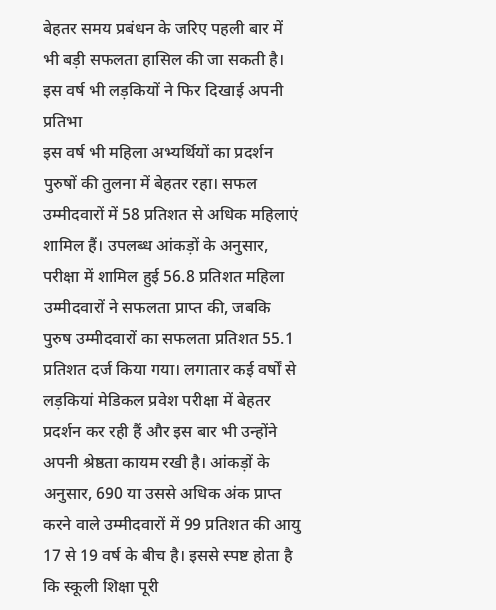बेहतर समय प्रबंधन के जरिए पहली बार में भी बड़ी सफलता हासिल की जा सकती है।
इस वर्ष भी लड़कियों ने फिर दिखाई अपनी प्रतिभा
इस वर्ष भी महिला अभ्यर्थियों का प्रदर्शन पुरुषों की तुलना में बेहतर रहा। सफल उम्मीदवारों में 58 प्रतिशत से अधिक महिलाएं शामिल हैं। उपलब्ध आंकड़ों के अनुसार, परीक्षा में शामिल हुई 56.8 प्रतिशत महिला उम्मीदवारों ने सफलता प्राप्त की, जबकि पुरुष उम्मीदवारों का सफलता प्रतिशत 55.1 प्रतिशत दर्ज किया गया। लगातार कई वर्षों से लड़कियां मेडिकल प्रवेश परीक्षा में बेहतर प्रदर्शन कर रही हैं और इस बार भी उन्होंने अपनी श्रेष्ठता कायम रखी है। आंकड़ों के अनुसार, 690 या उससे अधिक अंक प्राप्त करने वाले उम्मीदवारों में 99 प्रतिशत की आयु 17 से 19 वर्ष के बीच है। इससे स्पष्ट होता है कि स्कूली शिक्षा पूरी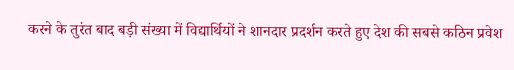करने के तुरंत बाद बड़ी संख्या में विद्यार्थियों ने शानदार प्रदर्शन करते हुए देश की सबसे कठिन प्रवेश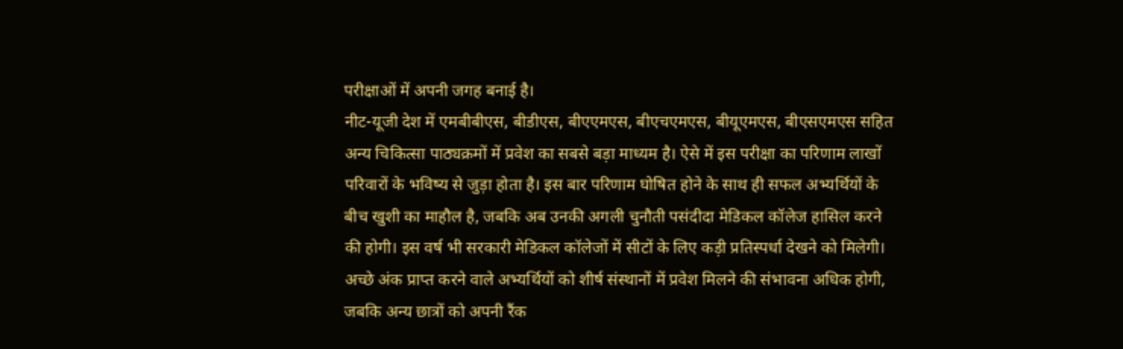परीक्षाओं में अपनी जगह बनाई है।
नीट-यूजी देश में एमबीबीएस, बीडीएस, बीएएमएस, बीएचएमएस, बीयूएमएस, बीएसएमएस सहित अन्य चिकित्सा पाठ्यक्रमों में प्रवेश का सबसे बड़ा माध्यम है। ऐसे में इस परीक्षा का परिणाम लाखों परिवारों के भविष्य से जुड़ा होता है। इस बार परिणाम घोषित होने के साथ ही सफल अभ्यर्थियों के बीच खुशी का माहौल है, जबकि अब उनकी अगली चुनौती पसंदीदा मेडिकल कॉलेज हासिल करने की होगी। इस वर्ष भी सरकारी मेडिकल कॉलेजों में सीटों के लिए कड़ी प्रतिस्पर्धा देखने को मिलेगी। अच्छे अंक प्राप्त करने वाले अभ्यर्थियों को शीर्ष संस्थानों में प्रवेश मिलने की संभावना अधिक होगी, जबकि अन्य छात्रों को अपनी रैंक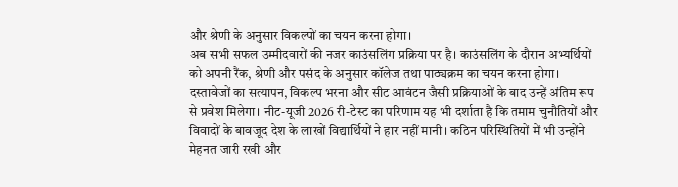और श्रेणी के अनुसार विकल्पों का चयन करना होगा।
अब सभी सफल उम्मीदवारों की नजर काउंसलिंग प्रक्रिया पर है। काउंसलिंग के दौरान अभ्यर्थियों को अपनी रैंक, श्रेणी और पसंद के अनुसार कॉलेज तथा पाठ्यक्रम का चयन करना होगा। दस्तावेजों का सत्यापन, विकल्प भरना और सीट आवंटन जैसी प्रक्रियाओं के बाद उन्हें अंतिम रूप से प्रवेश मिलेगा। नीट-यूजी 2026 री-टेस्ट का परिणाम यह भी दर्शाता है कि तमाम चुनौतियों और विवादों के बावजूद देश के लाखों विद्यार्थियों ने हार नहीं मानी। कठिन परिस्थितियों में भी उन्होंने मेहनत जारी रखी और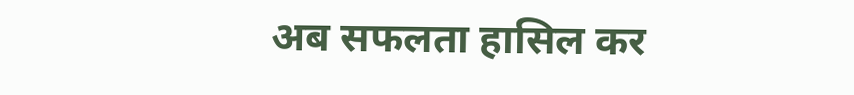अब सफलता हासिल कर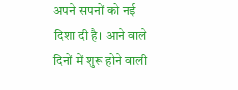अपने सपनों को नई दिशा दी है। आने वाले दिनों में शुरू होने वाली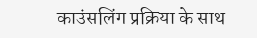काउंसलिंग प्रक्रिया के साथ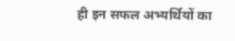ही इन सफल अभ्यर्थियों का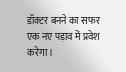डॉक्टर बनने का सफर एक नए पड़ाव में प्रवेश करेगा।